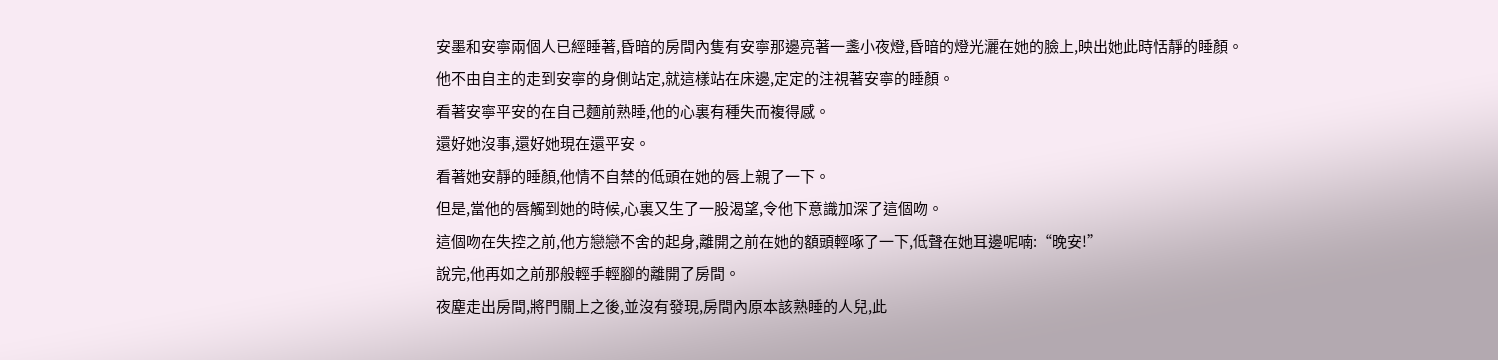安墨和安寧兩個人已經睡著,昏暗的房間內隻有安寧那邊亮著一盞小夜燈,昏暗的燈光灑在她的臉上,映出她此時恬靜的睡顏。
他不由自主的走到安寧的身側站定,就這樣站在床邊,定定的注視著安寧的睡顏。
看著安寧平安的在自己麵前熟睡,他的心裏有種失而複得感。
還好她沒事,還好她現在還平安。
看著她安靜的睡顏,他情不自禁的低頭在她的唇上親了一下。
但是,當他的唇觸到她的時候,心裏又生了一股渴望,令他下意識加深了這個吻。
這個吻在失控之前,他方戀戀不舍的起身,離開之前在她的額頭輕啄了一下,低聲在她耳邊呢喃:“晚安!”
說完,他再如之前那般輕手輕腳的離開了房間。
夜塵走出房間,將門關上之後,並沒有發現,房間內原本該熟睡的人兒,此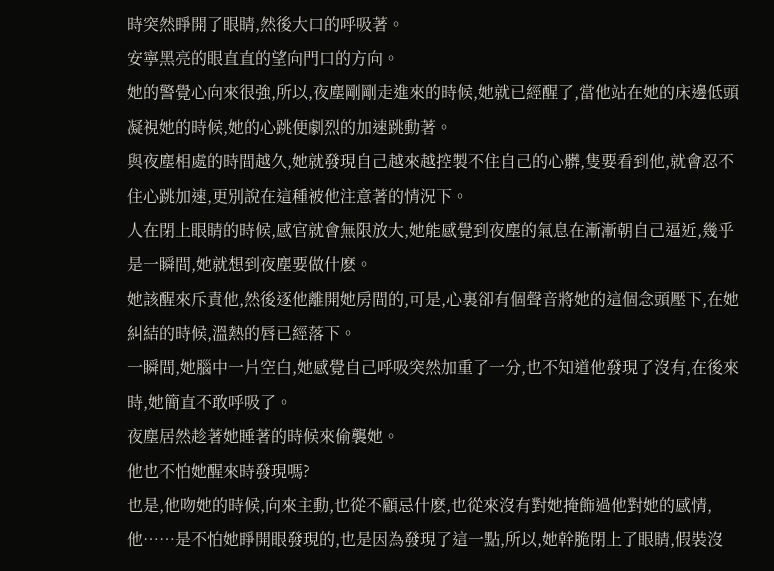時突然睜開了眼睛,然後大口的呼吸著。
安寧黑亮的眼直直的望向門口的方向。
她的警覺心向來很強,所以,夜塵剛剛走進來的時候,她就已經醒了,當他站在她的床邊低頭凝視她的時候,她的心跳便劇烈的加速跳動著。
與夜塵相處的時間越久,她就發現自己越來越控製不住自己的心髒,隻要看到他,就會忍不住心跳加速,更別說在這種被他注意著的情況下。
人在閉上眼睛的時候,感官就會無限放大,她能感覺到夜塵的氣息在漸漸朝自己逼近,幾乎是一瞬間,她就想到夜塵要做什麽。
她該醒來斥責他,然後逐他離開她房間的,可是,心裏卻有個聲音將她的這個念頭壓下,在她糾結的時候,溫熱的唇已經落下。
一瞬間,她腦中一片空白,她感覺自己呼吸突然加重了一分,也不知道他發現了沒有,在後來時,她簡直不敢呼吸了。
夜塵居然趁著她睡著的時候來偷襲她。
他也不怕她醒來時發現嗎?
也是,他吻她的時候,向來主動,也從不顧忌什麽,也從來沒有對她掩飾過他對她的感情,他……是不怕她睜開眼發現的,也是因為發現了這一點,所以,她幹脆閉上了眼睛,假裝沒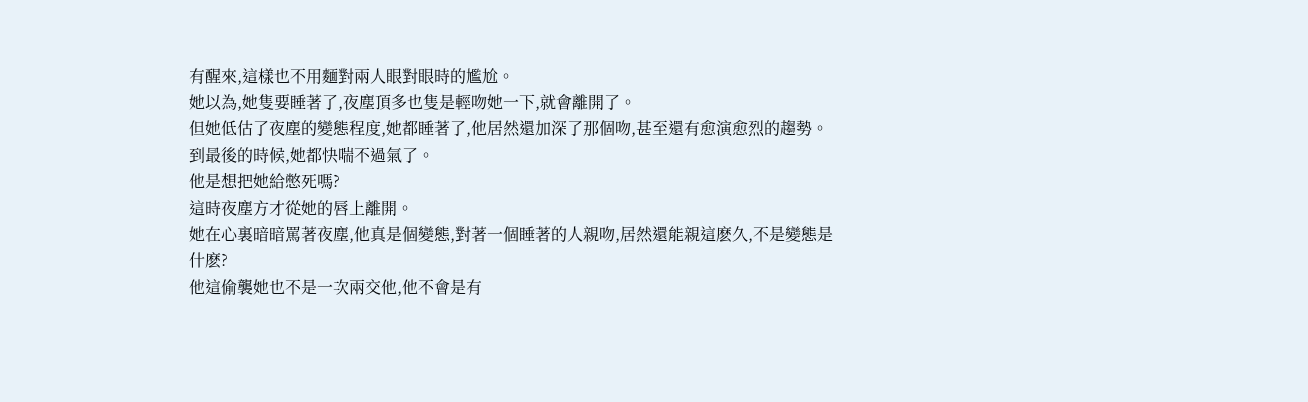有醒來,這樣也不用麵對兩人眼對眼時的尷尬。
她以為,她隻要睡著了,夜塵頂多也隻是輕吻她一下,就會離開了。
但她低估了夜塵的變態程度,她都睡著了,他居然還加深了那個吻,甚至還有愈演愈烈的趨勢。
到最後的時候,她都快喘不過氣了。
他是想把她給憋死嗎?
這時夜塵方才從她的唇上離開。
她在心裏暗暗罵著夜塵,他真是個變態,對著一個睡著的人親吻,居然還能親這麽久,不是變態是什麽?
他這偷襲她也不是一次兩交他,他不會是有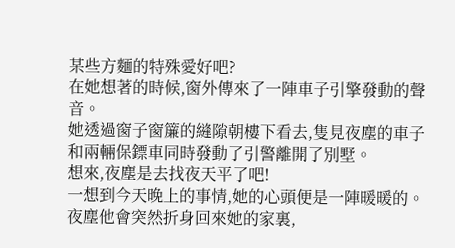某些方麵的特殊愛好吧?
在她想著的時候,窗外傳來了一陣車子引擎發動的聲音。
她透過窗子窗簾的縫隙朝樓下看去,隻見夜塵的車子和兩輛保鏢車同時發動了引警離開了別墅。
想來,夜塵是去找夜天平了吧!
一想到今天晚上的事情,她的心頭便是一陣暖暖的。
夜塵他會突然折身回來她的家裏,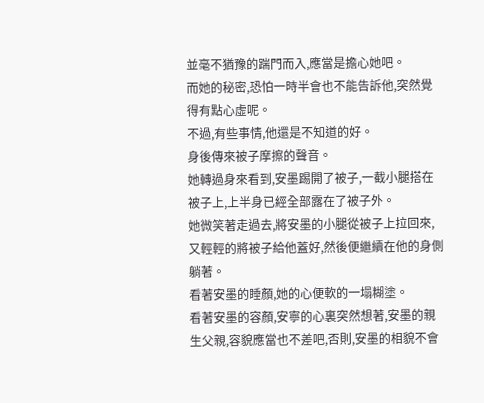並毫不猶豫的踹門而入,應當是擔心她吧。
而她的秘密,恐怕一時半會也不能告訴他,突然覺得有點心虛呢。
不過,有些事情,他還是不知道的好。
身後傳來被子摩擦的聲音。
她轉過身來看到,安墨踢開了被子,一截小腿搭在被子上,上半身已經全部露在了被子外。
她微笑著走過去,將安墨的小腿從被子上拉回來,又輕輕的將被子給他蓋好,然後便繼續在他的身側躺著。
看著安墨的睡顏,她的心便軟的一塌糊塗。
看著安墨的容顏,安寧的心裏突然想著,安墨的親生父親,容貌應當也不差吧,否則,安墨的相貌不會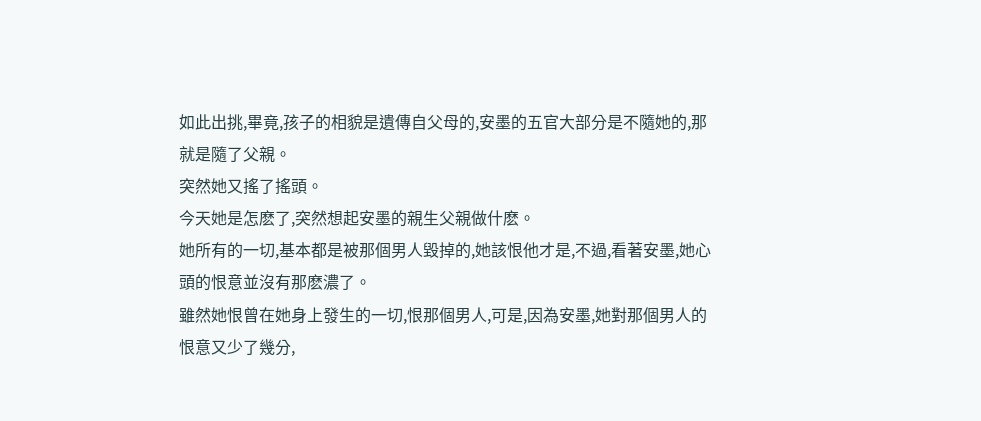如此出挑,畢竟,孩子的相貌是遺傳自父母的,安墨的五官大部分是不隨她的,那就是隨了父親。
突然她又搖了搖頭。
今天她是怎麽了,突然想起安墨的親生父親做什麽。
她所有的一切,基本都是被那個男人毀掉的,她該恨他才是,不過,看著安墨,她心頭的恨意並沒有那麽濃了。
雖然她恨曾在她身上發生的一切,恨那個男人,可是,因為安墨,她對那個男人的恨意又少了幾分,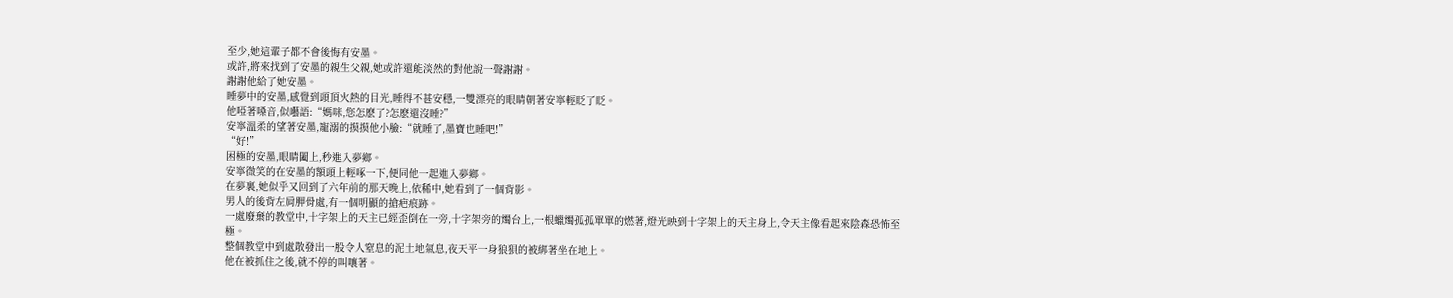至少,她這輩子都不會後悔有安墨。
或許,將來找到了安墨的親生父親,她或許還能淡然的對他說一聲謝謝。
謝謝他給了她安墨。
睡夢中的安墨,感覺到頭頂火熱的目光,睡得不甚安穩,一雙漂亮的眼睛朝著安寧輕眨了眨。
他啞著嗓音,似囈語:“媽咪,您怎麽了?怎麽還沒睡?”
安寧溫柔的望著安墨,寵溺的摸摸他小臉:“就睡了,墨寶也睡吧!”
“好!”
困極的安墨,眼睛闔上,秒進入夢鄉。
安寧微笑的在安墨的額頭上輕啄一下,便同他一起進入夢鄉。
在夢裏,她似乎又回到了六年前的那天晚上,依稀中,她看到了一個背影。
男人的後背左肩胛骨處,有一個明顯的搶疤痕跡。
一處廢棄的教堂中,十字架上的天主已經歪倒在一旁,十字架旁的燭台上,一根蠟燭孤孤單單的燃著,燈光映到十字架上的天主身上,令天主像看起來陰森恐怖至極。
整個教堂中到處散發出一股令人窒息的泥土地氣息,夜天平一身狼狽的被綁著坐在地上。
他在被抓住之後,就不停的叫嚷著。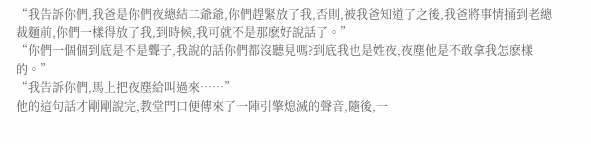“我告訴你們,我爸是你們夜總結二爺爺,你們趕緊放了我,否則,被我爸知道了之後,我爸將事情捅到老總裁麵前,你們一樣得放了我,到時候,我可就不是那麽好說話了。”
“你們一個個到底是不是聾子,我說的話你們都沒聽見嗎?到底我也是姓夜,夜塵他是不敢拿我怎麽樣的。”
“我告訴你們,馬上把夜塵給叫過來……”
他的這句話才剛剛說完,教堂門口便傳來了一陣引擎熄滅的聲音,隨後,一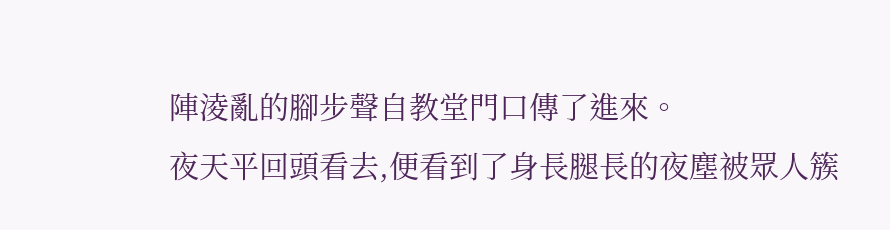陣淩亂的腳步聲自教堂門口傳了進來。
夜天平回頭看去,便看到了身長腿長的夜塵被眾人簇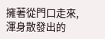擁著從門口走來,渾身散發出的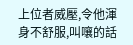上位者威壓,令他渾身不舒服,叫嚷的話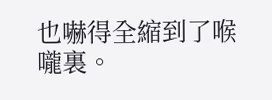也嚇得全縮到了喉嚨裏。